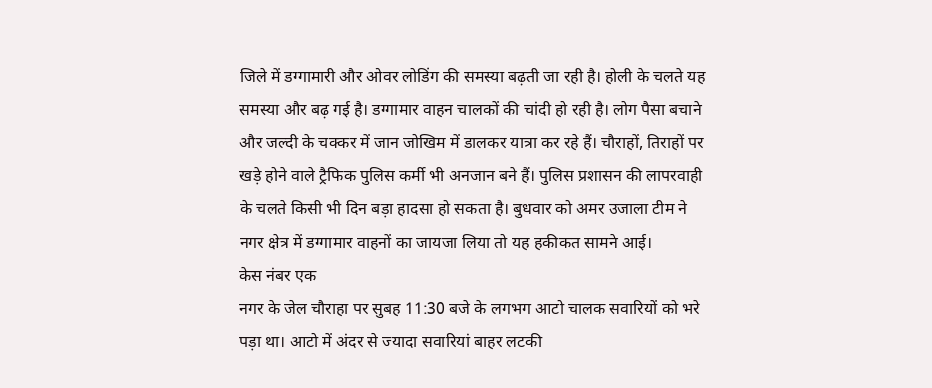जिले में डग्गामारी और ओवर लोडिंग की समस्या बढ़ती जा रही है। होली के चलते यह समस्या और बढ़ गई है। डग्गामार वाहन चालकों की चांदी हो रही है। लोग पैसा बचाने और जल्दी के चक्कर में जान जोखिम में डालकर यात्रा कर रहे हैं। चौराहों, तिराहों पर खड़े होने वाले ट्रैफिक पुलिस कर्मी भी अनजान बने हैं। पुलिस प्रशासन की लापरवाही के चलते किसी भी दिन बड़ा हादसा हो सकता है। बुधवार को अमर उजाला टीम ने नगर क्षेत्र में डग्गामार वाहनों का जायजा लिया तो यह हकीकत सामने आई।
केस नंबर एक
नगर के जेल चौराहा पर सुबह 11:30 बजे के लगभग आटो चालक सवारियों को भरे पड़ा था। आटो में अंदर से ज्यादा सवारियां बाहर लटकी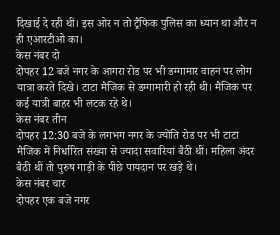दिखाई दे रही थीं। इस ओर न तो ट्रैफिक पुलिस का ध्यान था और न ही एआरटीओ का।
केस नंबर दो
दोपहर 12 बजे नगर के आगरा रोड पर भी डग्गामार वाहन पर लोग यात्रा करते दिखे। टाटा मैजिक से डग्गामारी हो रही थी। मैजिक पर कई यात्री बाहर भी लटक रहे थे।
केस नंबर तीन
दोपहर 12:30 बजे के लगभग नगर के ज्योंति रोड पर भी टाटा मैजिक में निर्धारित संख्या से ज्यादा सवारियां बैठी थीं। महिला अंदर बैठी थीं तो पुरुष गाड़ी के पीछे पायदान पर खड़े थे।
केस नंबर चार
दोपहर एक बजे नगर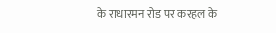के राधारमन रोड पर करहल के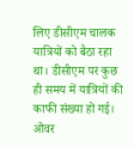लिए डीसीएम चालक यात्रियों को बैठा रहा था। डीसीएम पर कुछ ही समय में यात्रियों की काफी संख्या हो गई।
ओवर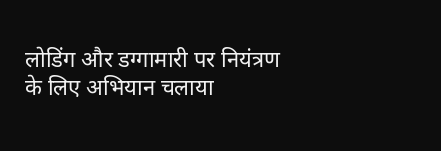लोडिंग और डग्गामारी पर नियंत्रण के लिए अभियान चलाया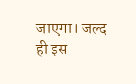जाएगा। जल्द ही इस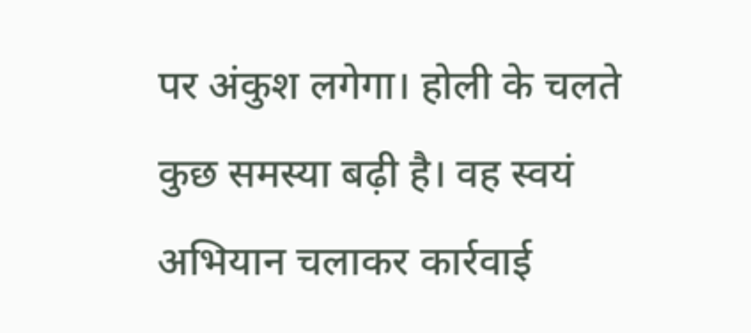पर अंकुश लगेगा। होली के चलते कुछ समस्या बढ़ी है। वह स्वयं अभियान चलाकर कार्रवाई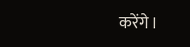करेंगे।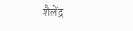शैलेंद्र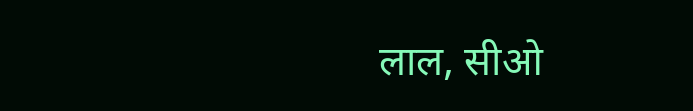लाल, सीओ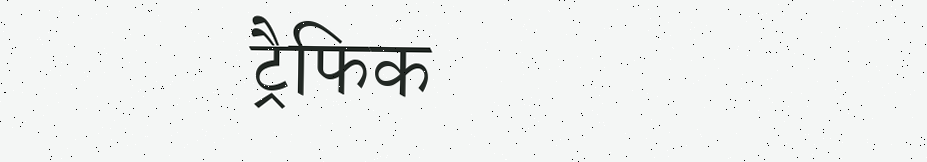ट्रैफिक